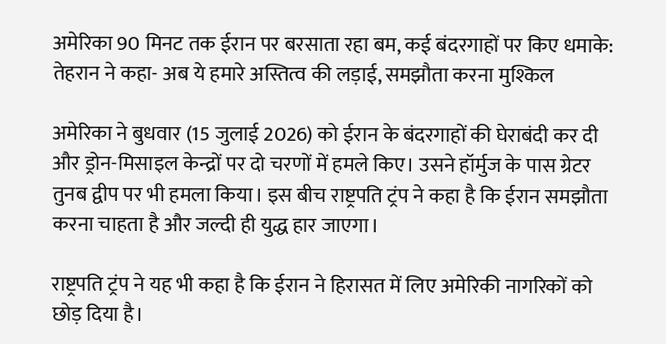अमेरिका 90 मिनट तक ईरान पर बरसाता रहा बम, कई बंदरगाहों पर किए धमाके: तेहरान ने कहा- अब ये हमारे अस्तित्व की लड़ाई, समझौता करना मुश्किल

अमेरिका ने बुधवार (15 जुलाई 2026) को ईरान के बंदरगाहों की घेराबंदी कर दी और ड्रोन-मिसाइल केन्द्रों पर दो चरणों में हमले किए। उसने हॉर्मुज के पास ग्रेटर तुनब द्वीप पर भी हमला किया। इस बीच राष्ट्रपति ट्रंप ने कहा है कि ईरान समझौता करना चाहता है और जल्दी ही युद्ध हार जाएगा।

राष्ट्रपति ट्रंप ने यह भी कहा है कि ईरान ने हिरासत में लिए अमेरिकी नागरिकों को छोड़ दिया है।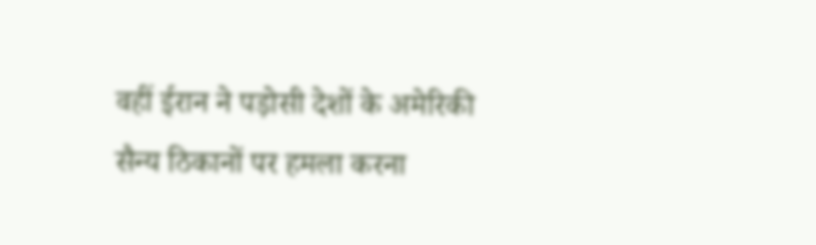वहीं ईरान ने पड़ोसी देशों के अमेरिकी सैन्य ठिकानों पर हमला करना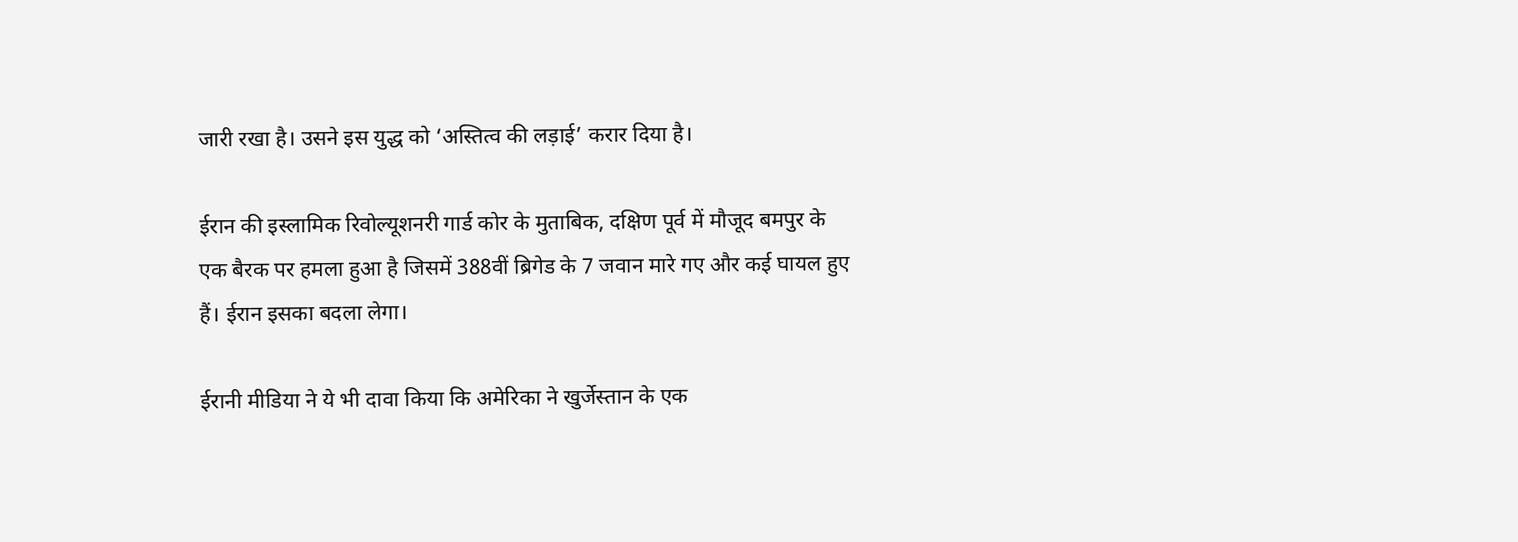जारी रखा है। उसने इस युद्ध को ‘अस्तित्व की लड़ाई’ करार दिया है।

ईरान की इस्लामिक रिवोल्यूशनरी गार्ड कोर के मुताबिक, दक्षिण पूर्व में मौजूद बमपुर के एक बैरक पर हमला हुआ है जिसमें 388वीं ब्रिगेड के 7 जवान मारे गए और कई घायल हुए हैं। ईरान इसका बदला लेगा।

ईरानी मीडिया ने ये भी दावा किया कि अमेरिका ने खुर्जेस्तान के एक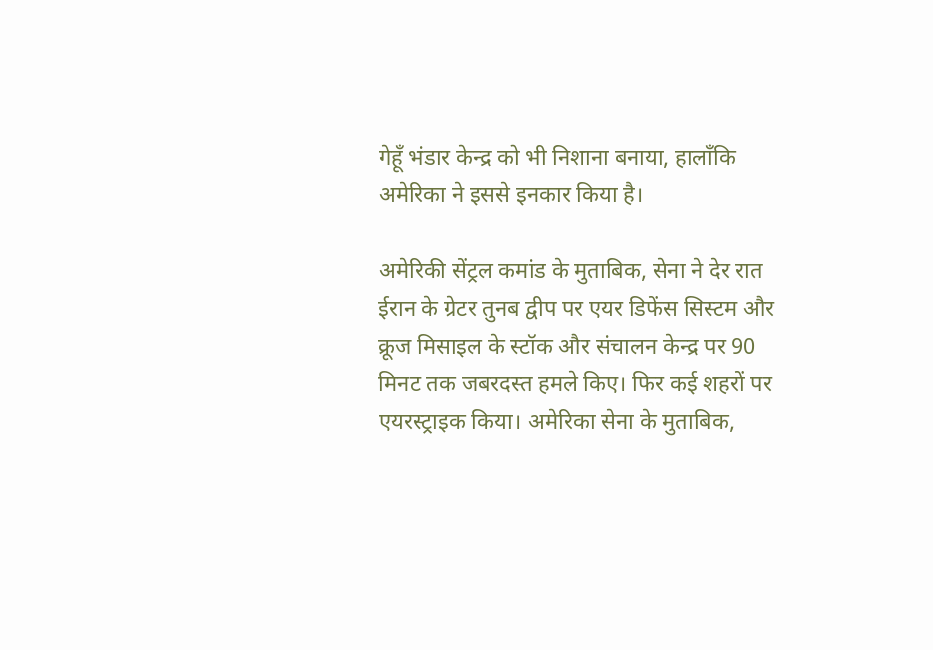गेहूँ भंडार केन्द्र को भी निशाना बनाया, हालाँकि अमेरिका ने इससे इनकार किया है।

अमेरिकी सेंट्रल कमांड के मुताबिक, सेना ने देर रात ईरान के ग्रेटर तुनब द्वीप पर एयर डिफेंस सिस्टम और क्रूज मिसाइल के स्टॉक और संचालन केन्द्र पर 90 मिनट तक जबरदस्त हमले किए। फिर कई शहरों पर एयरस्ट्राइक किया। अमेरिका सेना के मुताबिक,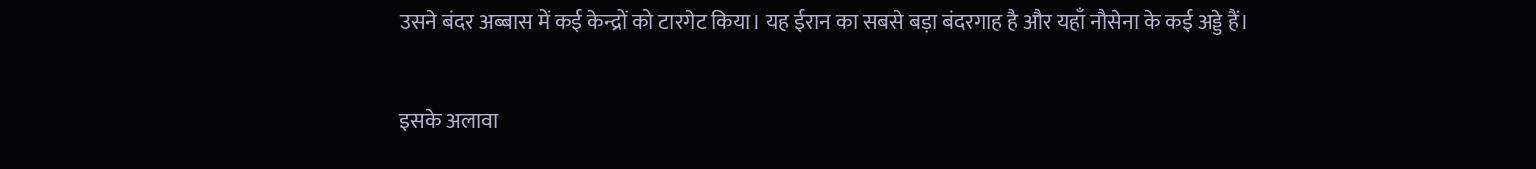उसने बंदर अब्बास में कई केन्द्रों को टारगेट किया। यह ईरान का सबसे बड़ा बंदरगाह है और यहाँ नौसेना के कई अड्डे हैं।

इसके अलावा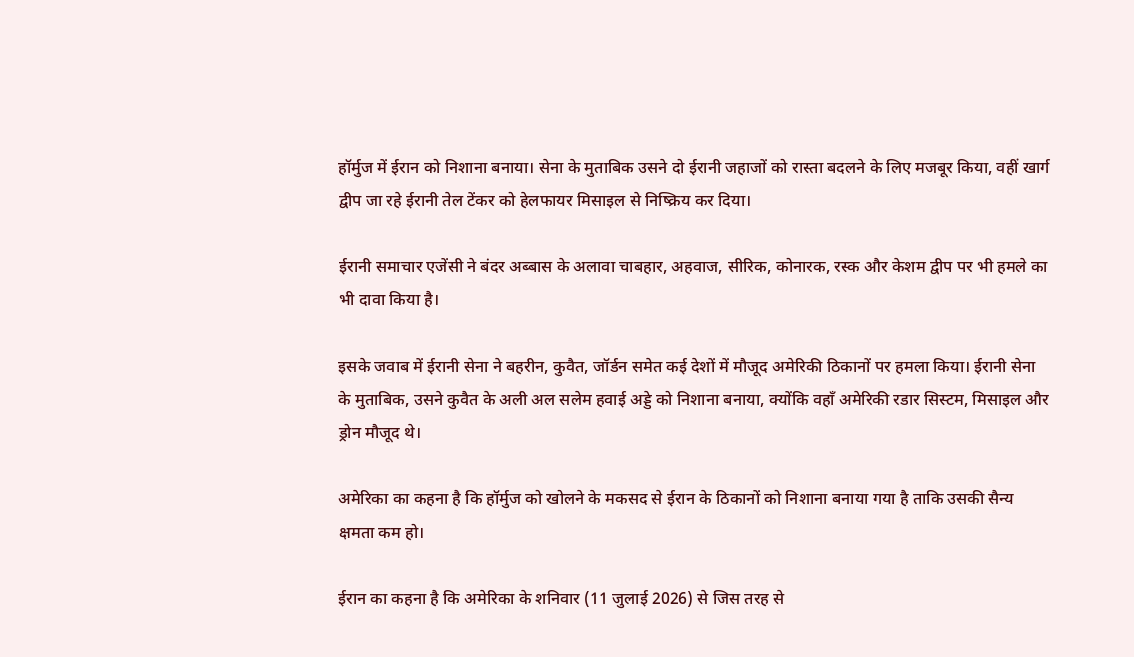हॉर्मुज में ईरान को निशाना बनाया। सेना के मुताबिक उसने दो ईरानी जहाजों को रास्ता बदलने के लिए मजबूर किया, वहीं खार्ग द्वीप जा रहे ईरानी तेल टेंकर को हेलफायर मिसाइल से निष्क्रिय कर दिया।

ईरानी समाचार एजेंसी ने बंदर अब्बास के अलावा चाबहार, अहवाज, सीरिक, कोनारक, रस्क और केशम द्वीप पर भी हमले का भी दावा किया है।

इसके जवाब में ईरानी सेना ने बहरीन, कुवैत, जॉर्डन समेत कई देशों में मौजूद अमेरिकी ठिकानों पर हमला किया। ईरानी सेना के मुताबिक, उसने कुवैत के अली अल सलेम हवाई अड्डे को निशाना बनाया, क्योंकि वहाँ अमेरिकी रडार सिस्टम, मिसाइल और ड्रोन मौजूद थे।

अमेरिका का कहना है कि हॉर्मुज को खोलने के मकसद से ईरान के ठिकानों को निशाना बनाया गया है ताकि उसकी सैन्य क्षमता कम हो।

ईरान का कहना है कि अमेरिका के शनिवार (11 जुलाई 2026) से जिस तरह से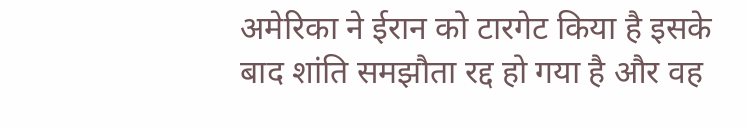अमेरिका ने ईरान को टारगेट किया है इसके बाद शांति समझौता रद्द हो गया है और वह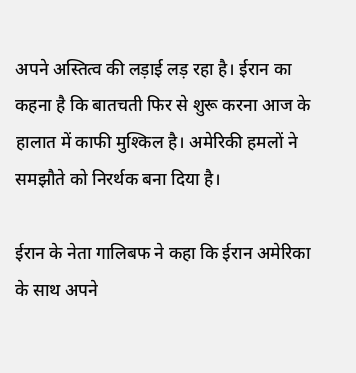अपने अस्तित्व की लड़ाई लड़ रहा है। ईरान का कहना है कि बातचती फिर से शुरू करना आज के हालात में काफी मुश्किल है। अमेरिकी हमलों ने समझौते को निरर्थक बना दिया है।

ईरान के नेता गालिबफ ने कहा कि ईरान अमेरिका के साथ अपने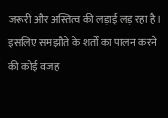जरूरी और अस्तित्व की लड़ाई लड़ रहा है। इसलिए समझौते के शर्तों का पालन करने की कोई वजह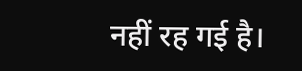नहीं रह गई है।